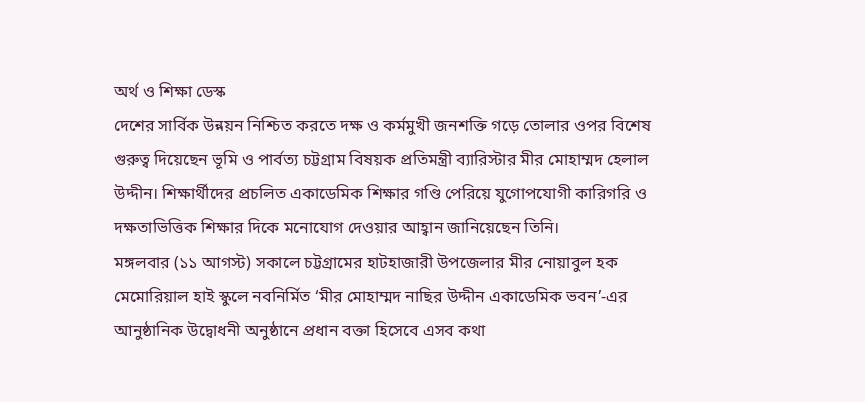অর্থ ও শিক্ষা ডেস্ক
দেশের সার্বিক উন্নয়ন নিশ্চিত করতে দক্ষ ও কর্মমুখী জনশক্তি গড়ে তোলার ওপর বিশেষ গুরুত্ব দিয়েছেন ভূমি ও পার্বত্য চট্টগ্রাম বিষয়ক প্রতিমন্ত্রী ব্যারিস্টার মীর মোহাম্মদ হেলাল উদ্দীন। শিক্ষার্থীদের প্রচলিত একাডেমিক শিক্ষার গণ্ডি পেরিয়ে যুগোপযোগী কারিগরি ও দক্ষতাভিত্তিক শিক্ষার দিকে মনোযোগ দেওয়ার আহ্বান জানিয়েছেন তিনি।
মঙ্গলবার (১১ আগস্ট) সকালে চট্টগ্রামের হাটহাজারী উপজেলার মীর নোয়াবুল হক মেমোরিয়াল হাই স্কুলে নবনির্মিত ‘মীর মোহাম্মদ নাছির উদ্দীন একাডেমিক ভবন’-এর আনুষ্ঠানিক উদ্বোধনী অনুষ্ঠানে প্রধান বক্তা হিসেবে এসব কথা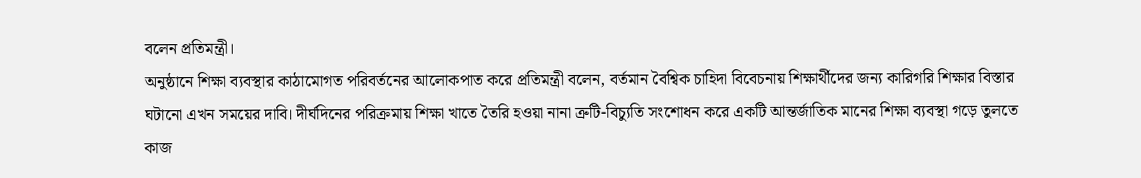বলেন প্রতিমন্ত্রী।
অনুষ্ঠানে শিক্ষা ব্যবস্থার কাঠামোগত পরিবর্তনের আলোকপাত করে প্রতিমন্ত্রী বলেন, বর্তমান বৈশ্বিক চাহিদা বিবেচনায় শিক্ষার্থীদের জন্য কারিগরি শিক্ষার বিস্তার ঘটানো এখন সময়ের দাবি। দীর্ঘদিনের পরিক্রমায় শিক্ষা খাতে তৈরি হওয়া নানা ত্রুটি-বিচ্যুতি সংশোধন করে একটি আন্তর্জাতিক মানের শিক্ষা ব্যবস্থা গড়ে তুলতে কাজ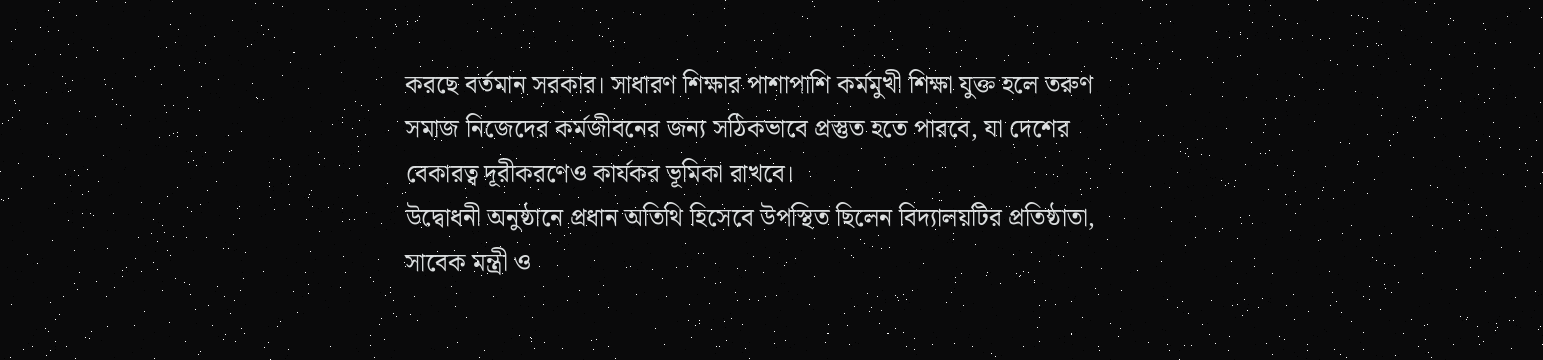করছে বর্তমান সরকার। সাধারণ শিক্ষার পাশাপাশি কর্মমুখী শিক্ষা যুক্ত হলে তরুণ সমাজ নিজেদের কর্মজীবনের জন্য সঠিকভাবে প্রস্তুত হতে পারবে, যা দেশের বেকারত্ব দূরীকরণেও কার্যকর ভূমিকা রাখবে।
উদ্বোধনী অনুষ্ঠানে প্রধান অতিথি হিসেবে উপস্থিত ছিলেন বিদ্যালয়টির প্রতিষ্ঠাতা, সাবেক মন্ত্রী ও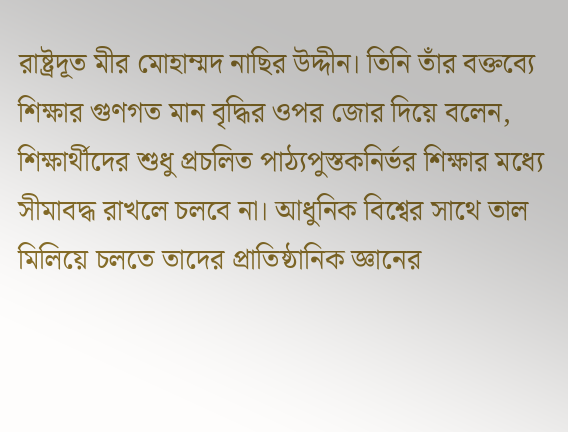রাষ্ট্রদূত মীর মোহাম্মদ নাছির উদ্দীন। তিনি তাঁর বক্তব্যে শিক্ষার গুণগত মান বৃদ্ধির ওপর জোর দিয়ে বলেন, শিক্ষার্থীদের শুধু প্রচলিত পাঠ্যপুস্তকনির্ভর শিক্ষার মধ্যে সীমাবদ্ধ রাখলে চলবে না। আধুনিক বিশ্বের সাথে তাল মিলিয়ে চলতে তাদের প্রাতিষ্ঠানিক জ্ঞানের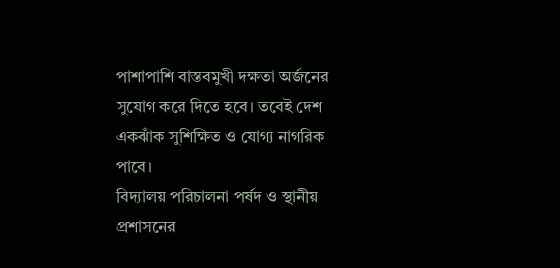পাশাপাশি বাস্তবমুখী দক্ষতা অর্জনের সুযোগ করে দিতে হবে। তবেই দেশ একঝাঁক সুশিক্ষিত ও যোগ্য নাগরিক পাবে।
বিদ্যালয় পরিচালনা পর্ষদ ও স্থানীয় প্রশাসনের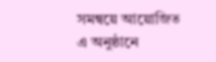সমন্বয়ে আয়োজিত এ অনুষ্ঠানে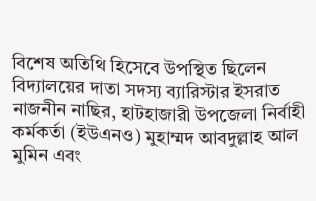বিশেষ অতিথি হিসেবে উপস্থিত ছিলেন বিদ্যালয়ের দাতা সদস্য ব্যারিস্টার ইসরাত নাজনীন নাছির, হাটহাজারী উপজেলা নির্বাহী কর্মকর্তা (ইউএনও) মুহাম্মদ আবদুল্লাহ আল মুমিন এবং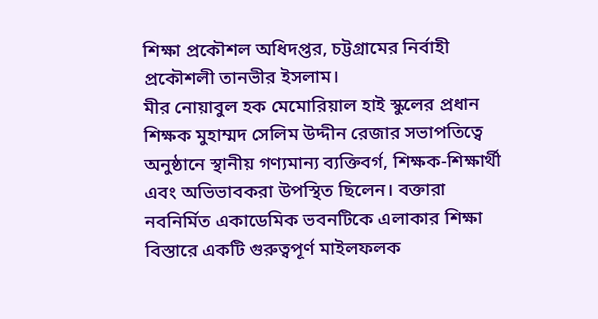শিক্ষা প্রকৌশল অধিদপ্তর, চট্টগ্রামের নির্বাহী প্রকৌশলী তানভীর ইসলাম।
মীর নোয়াবুল হক মেমোরিয়াল হাই স্কুলের প্রধান শিক্ষক মুহাম্মদ সেলিম উদ্দীন রেজার সভাপতিত্বে অনুষ্ঠানে স্থানীয় গণ্যমান্য ব্যক্তিবর্গ, শিক্ষক-শিক্ষার্থী এবং অভিভাবকরা উপস্থিত ছিলেন। বক্তারা নবনির্মিত একাডেমিক ভবনটিকে এলাকার শিক্ষা বিস্তারে একটি গুরুত্বপূর্ণ মাইলফলক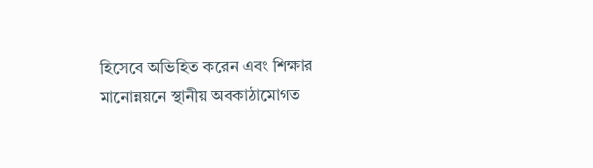হিসেবে অভিহিত করেন এবং শিক্ষার মানোন্নয়নে স্থানীয় অবকাঠামোগত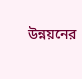উন্নয়নের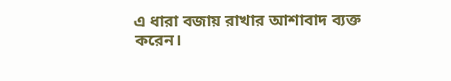এ ধারা বজায় রাখার আশাবাদ ব্যক্ত করেন।